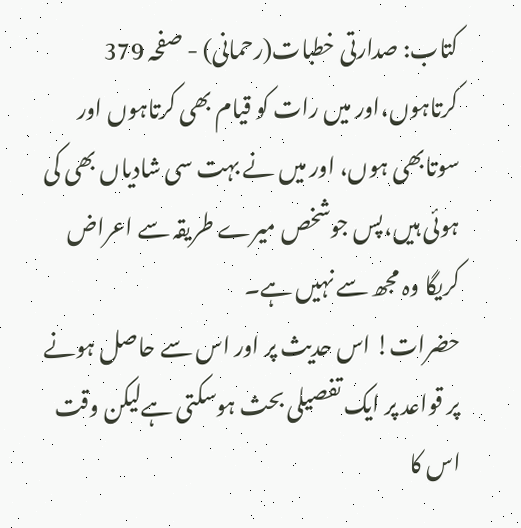کتاب: صدارتی خطبات(رحمانی) - صفحہ 379
کرتاہوں،اور میں رات کو قیام بھی کرتاہوں اور سوتابھی ہوں، اور میں نے بہت سی شادیاں بھی کی ہوئی ہیں،پس جوشخص میرے طریقہ سے اعراض کریگا وہ مجھ سے نہیں ہے۔
حضرات! اس حدیث پر اور اس سے حاصل ہونے پر قواعد پر ایک تفصیلی بحث ہوسکتی ہےلیکن وقت اس کا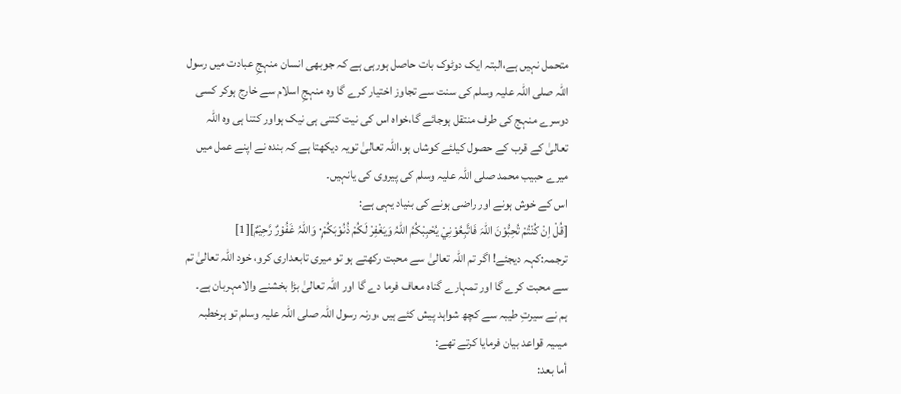متحمل نہیں ہے،البتہ ایک دوٹوک بات حاصل ہورہی ہے کہ جوبھی انسان منہجِ عبادت میں رسول اللہ صلی اللہ علیہ وسلم کی سنت سے تجاوز اختیار کرے گا وہ منہجِ اسلام سے خارج ہوکر کسی دوسرے منہج کی طرف منتقل ہوجائے گا،خواہ اس کی نیت کتنی ہی نیک ہواور کتنا ہی وہ اللہ تعالیٰ کے قرب کے حصول کیلئے کوشاں ہو،اللہ تعالیٰ تویہ دیکھتا ہے کہ بندہ نے اپنے عمل میں میرے حبیب محمد صلی اللہ علیہ وسلم کی پیروی کی یانہیں۔
اس کے خوش ہونے اور راضی ہونے کی بنیاد یہی ہے:
[قُلْ اِنْ كُنْتُمْ تُحِبُّوْنَ اللہَ فَاتَّبِعُوْنِيْ يُحْبِبْكُمُ اللہُ وَيَغْفِرْ لَكُمْ ذُنُوْبَكُمْ۰ۭ وَاللہُ غَفُوْرٌ رَّحِيْمٌ][1]
ترجمہ:کہہ دیجئے! اگر تم اللہ تعالیٰ سے محبت رکھتے ہو تو میری تابعداری کرو، خود اللہ تعالیٰ تم سے محبت کرے گا اور تمہارے گناه معاف فرما دے گا اور اللہ تعالیٰ بڑا بخشنے والامہربان ہے۔
ہم نے سیرتِ طیبہ سے کچھ شواہد پیش کئے ہیں ،ورنہ رسول اللہ صلی اللہ علیہ وسلم تو ہرخطبہ میںیہ قواعد بیان فرمایا کرتے تھے:
أما بعد: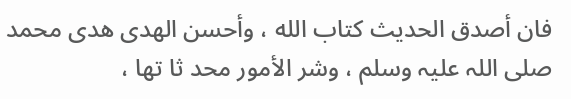فان أصدق الحدیث کتاب الله ، وأحسن الھدی ھدی محمد صلی اللہ علیہ وسلم ، وشر الأمور محد ثا تھا ،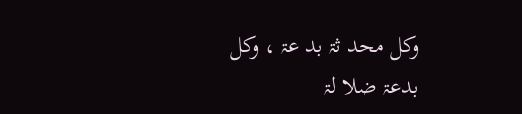وکل محد ثۃ بد عۃ ، وکل بدعۃ ضلا لۃ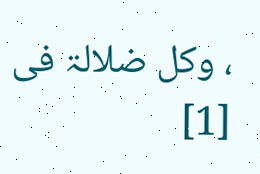، وکل ضلالۃ فی
[1]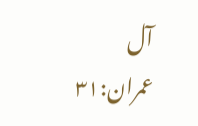آل عمران:۳۱